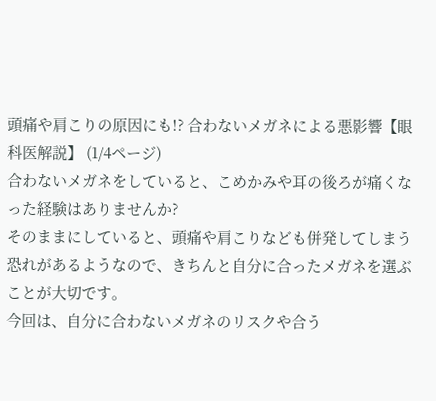頭痛や肩こりの原因にも!? 合わないメガネによる悪影響【眼科医解説】 (1/4ページ)
合わないメガネをしていると、こめかみや耳の後ろが痛くなった経験はありませんか?
そのままにしていると、頭痛や肩こりなども併発してしまう恐れがあるようなので、きちんと自分に合ったメガネを選ぶことが大切です。
今回は、自分に合わないメガネのリスクや合う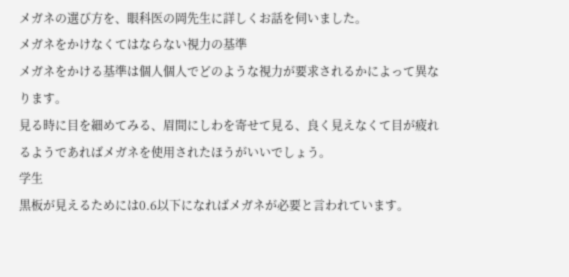メガネの選び方を、眼科医の岡先生に詳しくお話を伺いました。
メガネをかけなくてはならない視力の基準
メガネをかける基準は個人個人でどのような視力が要求されるかによって異なります。
見る時に目を細めてみる、眉間にしわを寄せて見る、良く見えなくて目が疲れるようであればメガネを使用されたほうがいいでしょう。
学生
黒板が見えるためには0.6以下になればメガネが必要と言われています。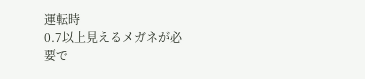運転時
0.7以上見えるメガネが必要で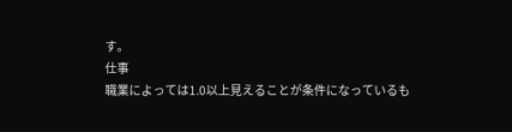す。
仕事
職業によっては1.0以上見えることが条件になっているも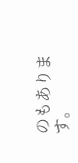のもあります。